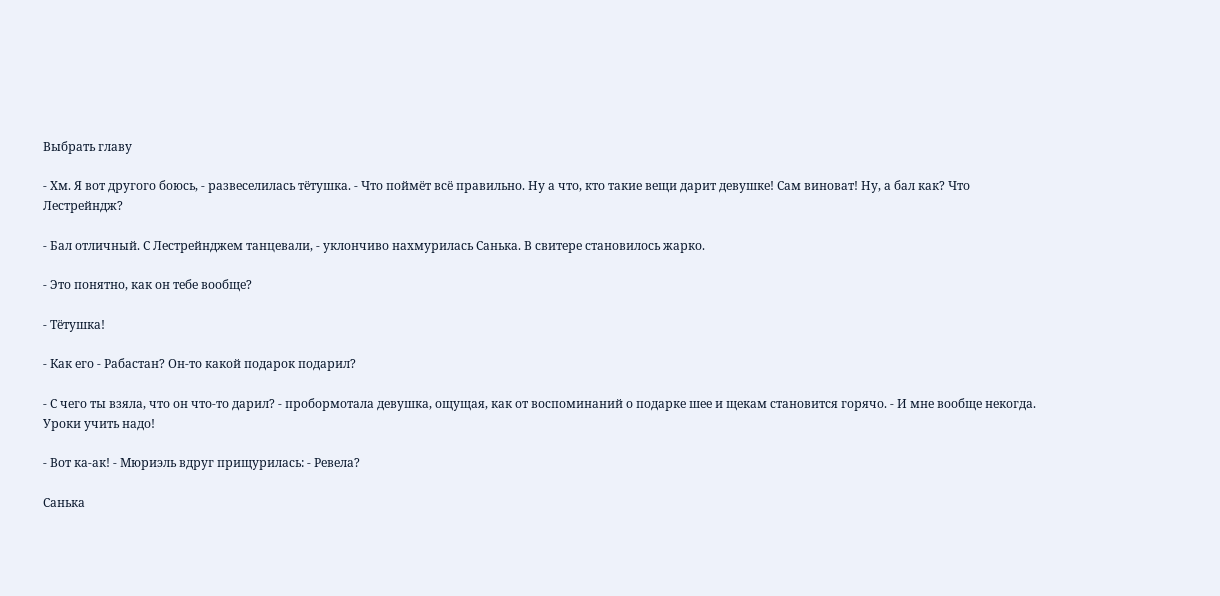Выбрать главу

- Хм. Я вот другого боюсь, - развеселилась тётушка. - Что поймёт всё правильно. Ну а что, кто такие вещи дарит девушке! Сам виноват! Ну, а бал как? Что Лестрейндж?

- Бал отличный. С Лестрейнджем танцевали, - уклончиво нахмурилась Санька. В свитере становилось жарко.

- Это понятно, как он тебе вообще?

- Тётушка!

- Как его - Рабастан? Он-то какой подарок подарил?

- С чего ты взяла, что он что-то дарил? - пробормотала девушка, ощущая, как от воспоминаний о подарке шее и щекам становится горячо. - И мне вообще некогда. Уроки учить надо!

- Вот ка-ак! - Мюриэль вдруг прищурилась: - Ревела?

Санька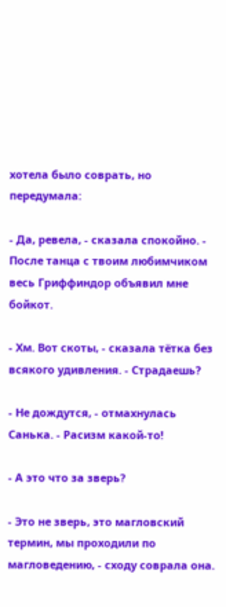хотела было соврать, но передумала:

- Да, ревела, - сказала спокойно. - После танца с твоим любимчиком весь Гриффиндор объявил мне бойкот.

- Хм. Вот скоты, - сказала тётка без всякого удивления. - Страдаешь?

- Не дождутся, - отмахнулась Санька. - Расизм какой-то!

- А это что за зверь?

- Это не зверь, это магловский термин, мы проходили по магловедению, - сходу соврала она.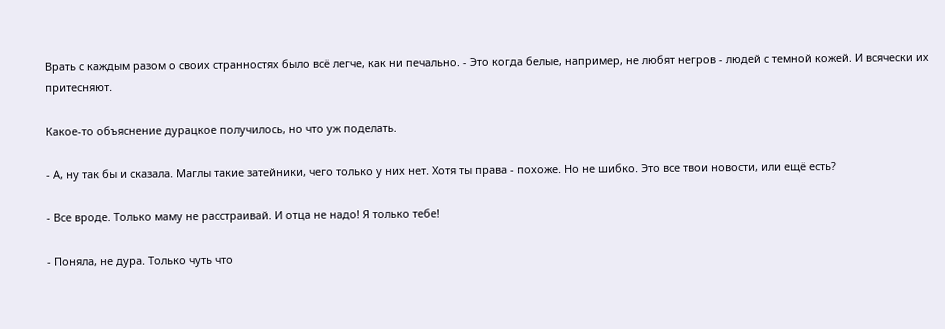Врать с каждым разом о своих странностях было всё легче, как ни печально. - Это когда белые, например, не любят негров - людей с темной кожей. И всячески их притесняют.

Какое-то объяснение дурацкое получилось, но что уж поделать.

- А, ну так бы и сказала. Маглы такие затейники, чего только у них нет. Хотя ты права - похоже. Но не шибко. Это все твои новости, или ещё есть?

- Все вроде. Только маму не расстраивай. И отца не надо! Я только тебе!

- Поняла, не дура. Только чуть что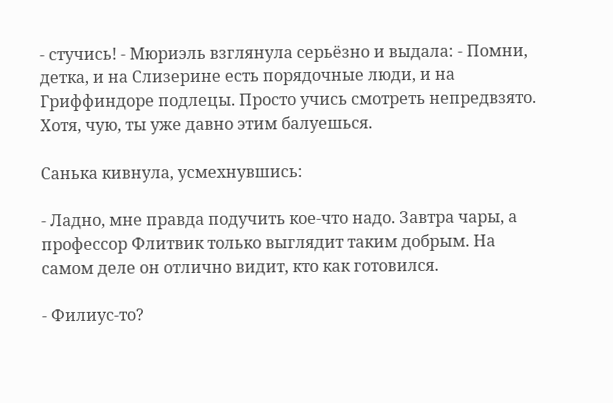- стучись! - Мюриэль взглянула серьёзно и выдала: - Помни, детка, и на Слизерине есть порядочные люди, и на Гриффиндоре подлецы. Просто учись смотреть непредвзято. Хотя, чую, ты уже давно этим балуешься.

Санька кивнула, усмехнувшись:

- Ладно, мне правда подучить кое-что надо. Завтра чары, а профессор Флитвик только выглядит таким добрым. На самом деле он отлично видит, кто как готовился.

- Филиус-то?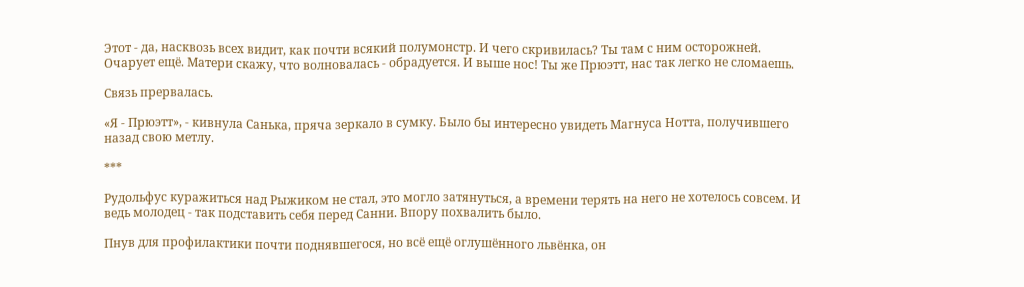Этот - да, насквозь всех видит, как почти всякий полумонстр. И чего скривилась? Ты там с ним осторожней. Очарует ещё. Матери скажу, что волновалась - обрадуется. И выше нос! Ты же Прюэтт, нас так легко не сломаешь.

Связь прервалась.

«Я - Прюэтт», - кивнула Санька, пряча зеркало в сумку. Было бы интересно увидеть Магнуса Нотта, получившего назад свою метлу.

***

Рудольфус куражиться над Рыжиком не стал, это могло затянуться, а времени терять на него не хотелось совсем. И ведь молодец - так подставить себя перед Санни. Впору похвалить было.

Пнув для профилактики почти поднявшегося, но всё ещё оглушённого львёнка, он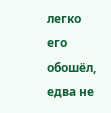легко его обошёл, едва не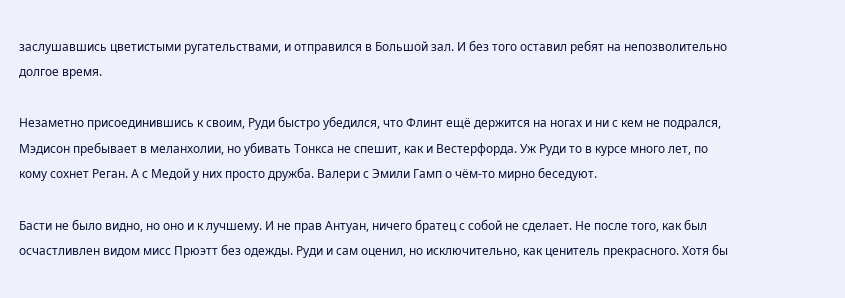заслушавшись цветистыми ругательствами, и отправился в Большой зал. И без того оставил ребят на непозволительно долгое время.

Незаметно присоединившись к своим, Руди быстро убедился, что Флинт ещё держится на ногах и ни с кем не подрался, Мэдисон пребывает в меланхолии, но убивать Тонкса не спешит, как и Вестерфорда. Уж Руди то в курсе много лет, по кому сохнет Реган. А с Медой у них просто дружба. Валери с Эмили Гамп о чём-то мирно беседуют.

Басти не было видно, но оно и к лучшему. И не прав Антуан, ничего братец с собой не сделает. Не после того, как был осчастливлен видом мисс Прюэтт без одежды. Руди и сам оценил, но исключительно, как ценитель прекрасного. Хотя бы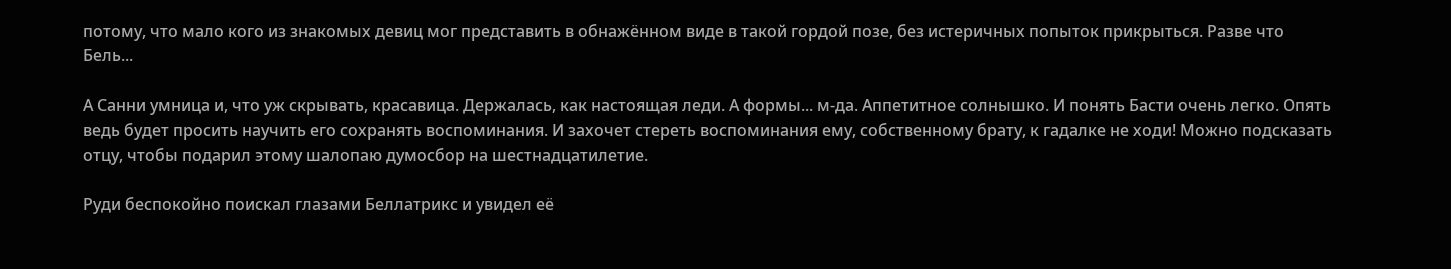потому, что мало кого из знакомых девиц мог представить в обнажённом виде в такой гордой позе, без истеричных попыток прикрыться. Разве что Бель...

А Санни умница и, что уж скрывать, красавица. Держалась, как настоящая леди. А формы... м-да. Аппетитное солнышко. И понять Басти очень легко. Опять ведь будет просить научить его сохранять воспоминания. И захочет стереть воспоминания ему, собственному брату, к гадалке не ходи! Можно подсказать отцу, чтобы подарил этому шалопаю думосбор на шестнадцатилетие.

Руди беспокойно поискал глазами Беллатрикс и увидел её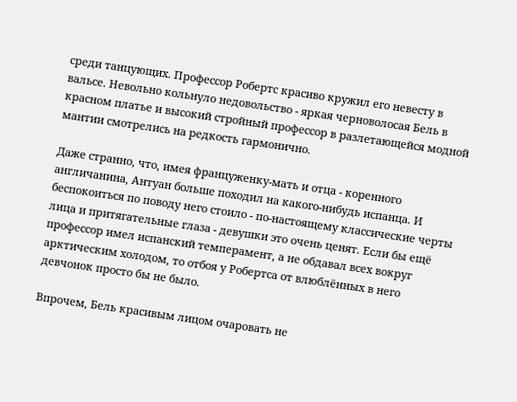среди танцующих. Профессор Робертс красиво кружил его невесту в вальсе. Невольно кольнуло недовольство - яркая черноволосая Бель в красном платье и высокий стройный профессор в разлетающейся модной мантии смотрелись на редкость гармонично.

Даже странно, что, имея француженку-мать и отца - коренного англичанина, Антуан больше походил на какого-нибудь испанца. И беспокоиться по поводу него стоило - по-настоящему классические черты лица и притягательные глаза - девушки это очень ценят. Если бы ещё профессор имел испанский темперамент, а не обдавал всех вокруг арктическим холодом, то отбоя у Робертса от влюблённых в него девчонок просто бы не было.

Впрочем, Бель красивым лицом очаровать не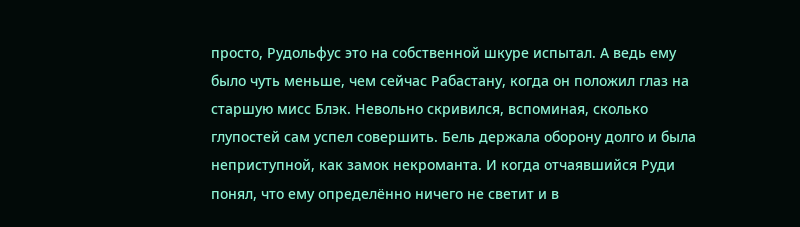просто, Рудольфус это на собственной шкуре испытал. А ведь ему было чуть меньше, чем сейчас Рабастану, когда он положил глаз на старшую мисс Блэк. Невольно скривился, вспоминая, сколько глупостей сам успел совершить. Бель держала оборону долго и была неприступной, как замок некроманта. И когда отчаявшийся Руди понял, что ему определённо ничего не светит и в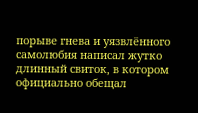порыве гнева и уязвлённого самолюбия написал жутко длинный свиток, в котором официально обещал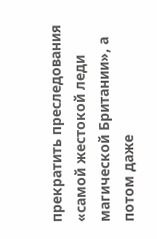прекратить преследования «самой жестокой леди магической Британии», а потом даже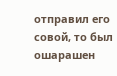отправил его совой, то был ошарашен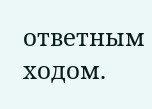ответным ходом.